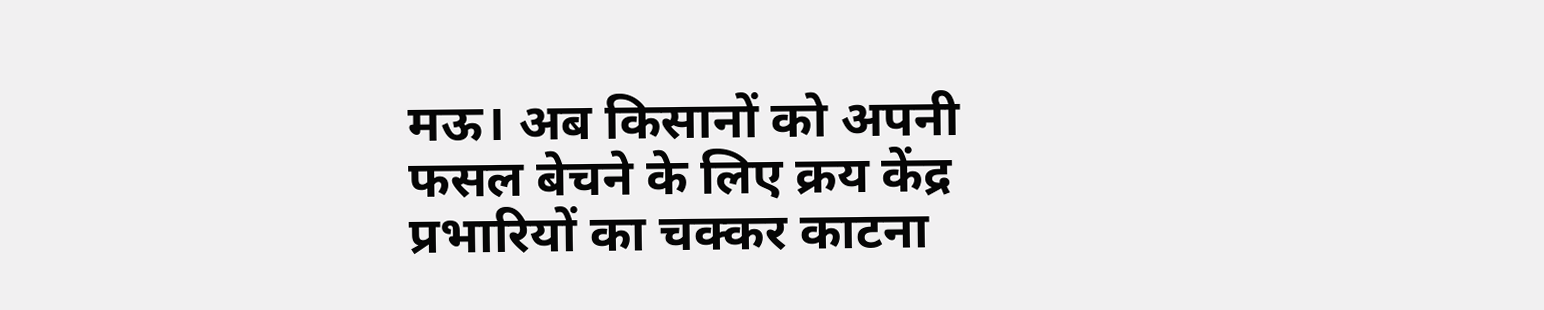मऊ। अब किसानों को अपनी फसल बेचने के लिए क्रय केंद्र प्रभारियों का चक्कर काटना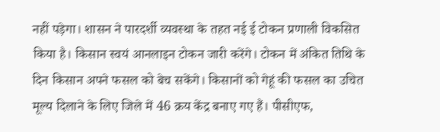नहीं पड़ेगा। शासन ने पारदर्शी व्यवस्था के तहत नई ई टोकन प्रणाली विकसित किया है। किसान स्वयं आनलाइन टोकन जारी करेंगे। टोकन में अंकित तिथि के दिन किसान अपने फसल को बेच सकेंगे। किसानों को गेहूं की फसल का उचित मूल्य दिलाने के लिए जिले में 46 क्रय केंद्र बनाए गए हैं। पीसीएफ,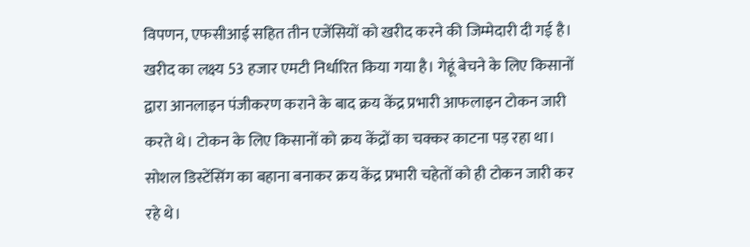विपणन, एफसीआई सहित तीन एजेंसियों को खरीद करने की जिम्मेदारी दी गई है। खरीद का लक्ष्य 53 हजार एमटी निर्धारित किया गया है। गेहूं बेचने के लिए किसानों द्वारा आनलाइन पंजीकरण कराने के बाद क्रय केंद्र प्रभारी आफलाइन टोकन जारी करते थे। टोकन के लिए किसानों को क्रय केंद्रों का चक्कर काटना पड़ रहा था। सोशल डिस्टेंसिंग का बहाना बनाकर क्रय केंद्र प्रभारी चहेतों को ही टोकन जारी कर रहे थे।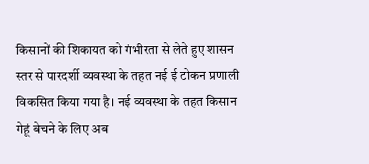किसानों की शिकायत को गंभीरता से लेते हुए शासन स्तर से पारदर्शी व्यवस्था के तहत नई ई टोकन प्रणाली विकसित किया गया है। नई व्यवस्था के तहत किसान गेहूं बेचने के लिए अब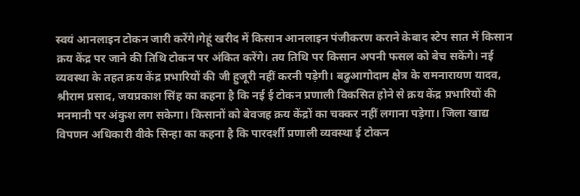स्वयं आनलाइन टोकन जारी करेंगे।गेहूं खरीद में किसान आनलाइन पंजीकरण कराने केबाद स्टेप सात में किसान क्रय केंद्र पर जाने की तिथि टोकन पर अंकित करेंगे। तय तिथि पर किसान अपनी फसल को बेच सकेंगे। नई व्यवस्था के तहत क्रय केंद्र प्रभारियों की जी हुजूरी नहीं करनी पड़ेगी। बढुआगोदाम क्षेत्र के रामनारायण यादव, श्रीराम प्रसाद, जयप्रकाश सिंह का कहना है कि नई ई टोकन प्रणाली विकसित होने से क्रय केंद्र प्रभारियों की मनमानी पर अंकुश लग सकेगा। किसानों को बेवजह क्रय केंद्रों का चक्कर नहीं लगाना पड़ेगा। जिला खाद्य विपणन अधिकारी वीके सिन्हा का कहना है कि पारदर्शी प्रणाली व्यवस्था ई टोकन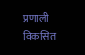प्रणाली विकसित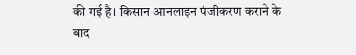की गई है। किसान आनलाइन पंजीकरण कराने के बाद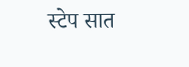स्टेप सात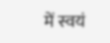में स्वयं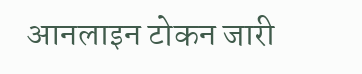आनलाइन टोकन जारी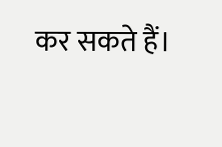कर सकते हैं।